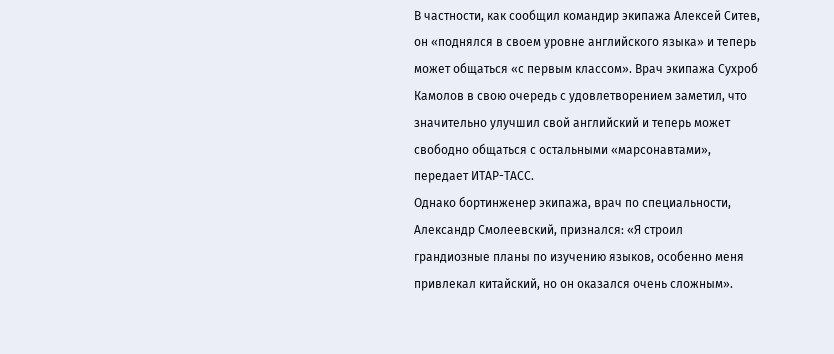В частности, как сообщил командир экипажа Алексей Ситев, он «поднялся в своем уровне английского языка» и теперь может общаться «с первым классом». Врач экипажа Сухроб Камолов в свою очередь с удовлетворением заметил, что значительно улучшил свой английский и теперь может свободно общаться с остальными «марсонавтами», передает ИТАР-ТАСС.
Однако бортинженер экипажа, врач по специальности, Александр Смолеевский, признался: «Я строил грандиозные планы по изучению языков, особенно меня привлекал китайский, но он оказался очень сложным».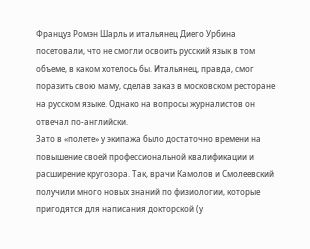Француз Ромэн Шарль и итальянец Диего Урбина посетовали, что не смогли освоить русский язык в том объеме, в каком хотелось бы. Итальянец, правда, смог поразить свою маму, сделав заказ в московском ресторане на русском языке. Однако на вопросы журналистов он отвечал по-английски.
Зато в «полете» у экипажа было достаточно времени на повышение своей профессиональной квалификации и расширение кругозора. Так, врачи Камолов и Смолеевский получили много новых знаний по физиологии, которые пригодятся для написания докторской (у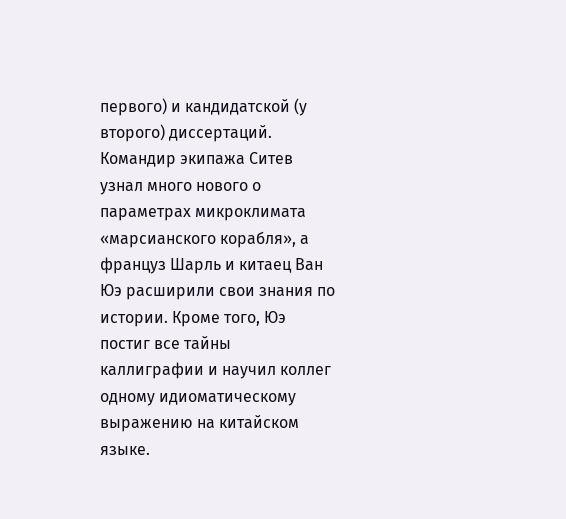первого) и кандидатской (у второго) диссертаций. Командир экипажа Ситев узнал много нового о параметрах микроклимата «марсианского корабля», а француз Шарль и китаец Ван Юэ расширили свои знания по истории. Кроме того, Юэ постиг все тайны каллиграфии и научил коллег одному идиоматическому выражению на китайском языке.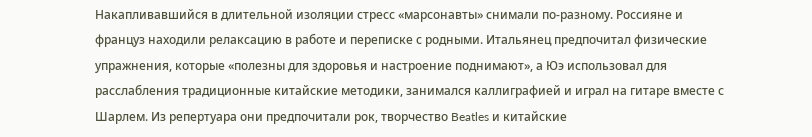Накапливавшийся в длительной изоляции стресс «марсонавты» снимали по-разному. Россияне и француз находили релаксацию в работе и переписке с родными. Итальянец предпочитал физические упражнения, которые «полезны для здоровья и настроение поднимают», а Юэ использовал для расслабления традиционные китайские методики, занимался каллиграфией и играл на гитаре вместе с Шарлем. Из репертуара они предпочитали рок, творчество Beatles и китайские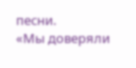песни.
«Мы доверяли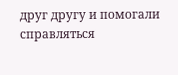друг другу и помогали справляться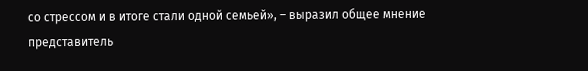со стрессом и в итоге стали одной семьей», – выразил общее мнение представитель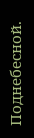Поднебесной.